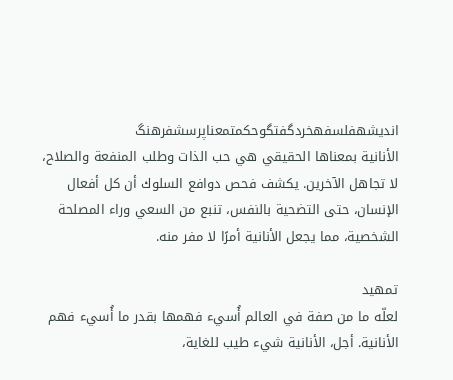اندیشهفلسفهخردگفتگوحکمتمعناپرسشفرهنگ
الأنانية بمعناها الحقيقي هي حب الذات وطلب المنفعة والصلاح، لا تجاهل الآخرين. يكشف فحص دوافع السلوك أن كل أفعال الإنسان، حتى التضحية بالنفس، تنبع من السعي وراء المصلحة الشخصية، مما يجعل الأنانية أمرًا لا مفر منه.

تمهيد
لعلّه ما من صفة في العالم أُسيء فهمها بقدر ما أُسيء فهم الأنانية. أجل، الأنانية شيء طيب للغاية،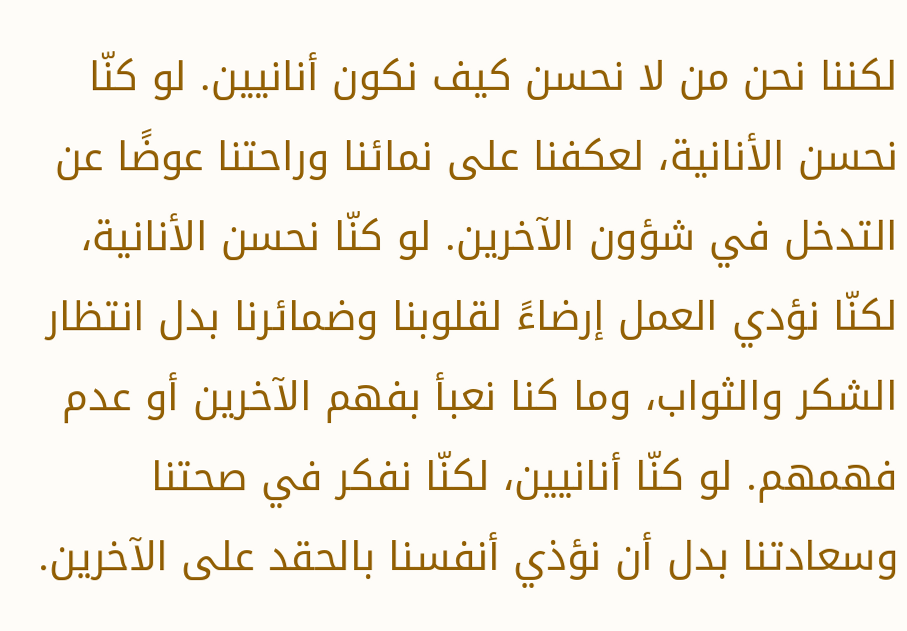لكننا نحن من لا نحسن كيف نكون أنانيين. لو كنّا نحسن الأنانية، لعكفنا على نمائنا وراحتنا عوضًا عن التدخل في شؤون الآخرين. لو كنّا نحسن الأنانية، لكنّا نؤدي العمل إرضاءً لقلوبنا وضمائرنا بدل انتظار الشكر والثواب، وما كنا نعبأ بفهم الآخرين أو عدم فهمهم. لو كنّا أنانيين، لكنّا نفكر في صحتنا وسعادتنا بدل أن نؤذي أنفسنا بالحقد على الآخرين.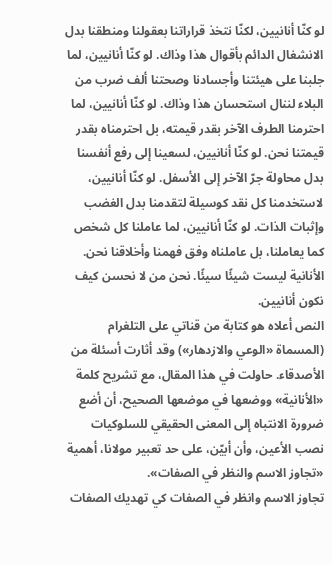لو كنّا أنانيين، لكنّا نتخذ قراراتنا بعقولنا ومنطقنا بدل الانشغال الدائم بأقوال هذا وذاك. لو كنّا أنانيين، لما جلبنا على هيئتنا وأجسادنا وصحتنا ألف ضرب من البلاء لننال استحسان هذا وذاك. لو كنّا أنانيين، لما احترمنا الطرف الآخر بقدر قيمته، بل احترمناه بقدر قيمتنا نحن. لو كنّا أنانيين، لسعينا إلى رفع أنفسنا بدل محاولة جرّ الآخر إلى الأسفل. لو كنّا أنانيين، لاستخدمنا كل نقد كوسيلة لتقدمنا بدل الغضب وإثبات الذات. لو كنّا أنانيين، لما عاملنا كل شخص كما يعاملنا، بل عاملناه وفق فهمنا وأخلاقنا نحن. الأنانية ليست شيئًا سيئًا. نحن من لا نحسن كيف نكون أنانيين.
النص أعلاه هو كتابة من قناتي على التلغرام (المسماة «الوعي والازدهار») وقد أثارت أسئلة من الأصدقاء. حاولت في هذا المقال، مع تشريح كلمة «الأنانية» ووضعها في موضعها الصحيح، أن أضع ضرورة الانتباه إلى المعنى الحقيقي للسلوكيات نصب الأعين، وأن أبيّن، على حد تعبير مولانا، أهمية «تجاوز الاسم والنظر في الصفات».
تجاوز الاسم وانظر في الصفات كي تهديك الصفات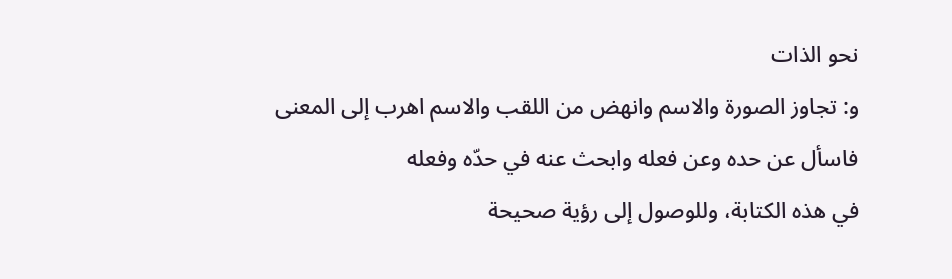نحو الذات
و: تجاوز الصورة والاسم وانهض من اللقب والاسم اهرب إلى المعنى
فاسأل عن حده وعن فعله وابحث عنه في حدّه وفعله
في هذه الكتابة، وللوصول إلى رؤية صحيحة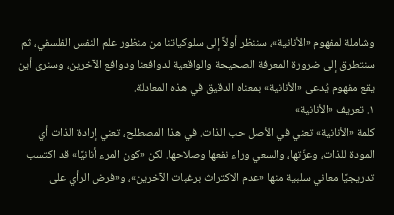وشاملة لمفهوم «الأنانية»، سننظر أولاً إلى سلوكياتنا من منظور علم النفس الفلسفي، ثم سنتطرق إلى ضرورة المعرفة الصحيحة والواقعية لدوافعنا ودوافع الآخرين، وسنرى أين يقع مفهوم يُدعى «الأنانية» بمعناه الدقيق في هذه المعادلة.
١. تعريف «الأنانية»
كلمة «الأنانية» تعني في الأصل حب الذات. في هذا المصطلح، تعني إرادة الذات أي المودة للذات، وعزّتها، والسعي وراء نفعها وصلاحها. لكن «كون المرء أنانيًا» قد اكتسب تدريجيًا معاني سلبية منها «عدم الاكتراث برغبات الآخرين»، و«فرض الرأي على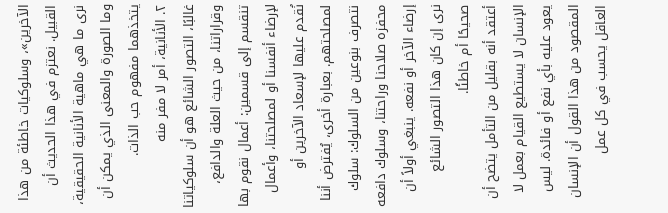الآخرين»، وسلوكيات خاطئة من هذا القبيل. نعتزم في هذا الحديث أن نرى ما هي ماهية الأنانية الحقيقية، وما الصورة والمعنى الذي يمكن أن يتخذهما مفهوم حب الذات.
٢. الأنانية، أمر لا مفر منه
غالبًا، التصور الشائع هو أن سلوكياتنا وقراراتنا، من حيث العلة والدافع، تنقسم إلى قسمين: أعمال نقوم بها لإرضاء أنفسنا أو لمصلحتنا، وأعمال نُقدم عليها لإسعاد الآخرين أو لمصلحتهم. بعبارة أخرى، يُفترض أننا نتصرف بنوعين من السلوك: سلوك محفزه صلاحنا وراحتنا، وسلوك دافعه إرضاء الآخر أو نفعه. ينبغي أولاً أن نرى إن كان هذا التصور الشائع صحيحًا أم خاطئًا.
أعتقد أنه بقليل من التأمل يتضح أن الإنسان لا يستطيع القيام بعمل لا يعود عليه بأي نفع أو فائدة. ليس المقصود من هذا القول أن الإنسان العاقل يحسب في كل عمل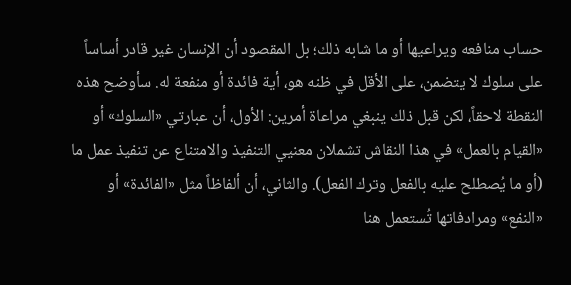حساب منافعه ويراعيها أو ما شابه ذلك؛ بل المقصود أن الإنسان غير قادر أساساً على سلوك لا يتضمن، على الأقل في ظنه هو، أية فائدة أو منفعة له. سأوضح هذه النقطة لاحقاً، لكن قبل ذلك ينبغي مراعاة أمرين: الأول، أن عبارتي «السلوك» أو «القيام بالعمل» في هذا النقاش تشملان معنيي التنفيذ والامتناع عن تنفيذ عمل ما (أو ما يُصطلح عليه بالفعل وترك الفعل). والثاني، أن ألفاظاً مثل «الفائدة» أو «النفع» ومرادفاتها تُستعمل هنا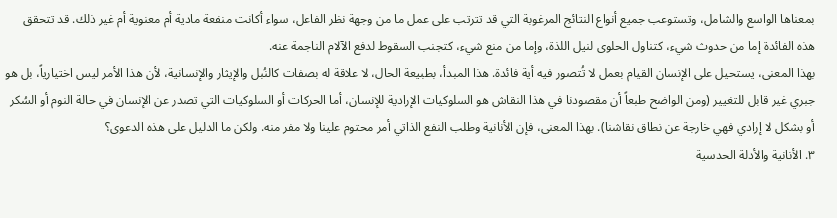بمعناها الواسع والشامل، وتستوعب جميع أنواع النتائج المرغوبة التي قد تترتب على عمل ما من وجهة نظر الفاعل، سواء أكانت منفعة مادية أم معنوية أم غير ذلك. قد تتحقق هذه الفائدة إما من حدوث شيء، كتناول الحلوى لنيل اللذة، وإما من منع شيء، كتجنب السقوط لدفع الآلام الناجمة عنه.
بهذا المعنى، يستحيل على الإنسان القيام بعمل لا تُتصور فيه أية فائدة. هذا المبدأ، بطبيعة الحال، لا علاقة له بصفات كالنُبل والإيثار والإنسانية، لأن هذا الأمر ليس اختيارياً، بل هو جبري غير قابل للتغيير (ومن الواضح طبعاً أن مقصودنا في هذا النقاش هو السلوكيات الإرادية للإنسان، أما الحركات أو السلوكيات التي تصدر عن الإنسان في حالة النوم أو السُكر أو بشكل لا إرادي فهي خارجة عن نطاق نقاشنا). بهذا المعنى، فإن الأنانية وطلب النفع الذاتي أمر محتوم علينا ولا مفر منه. ولكن ما الدليل على هذه الدعوى؟
٣. الأنانية والأدلة الحدسية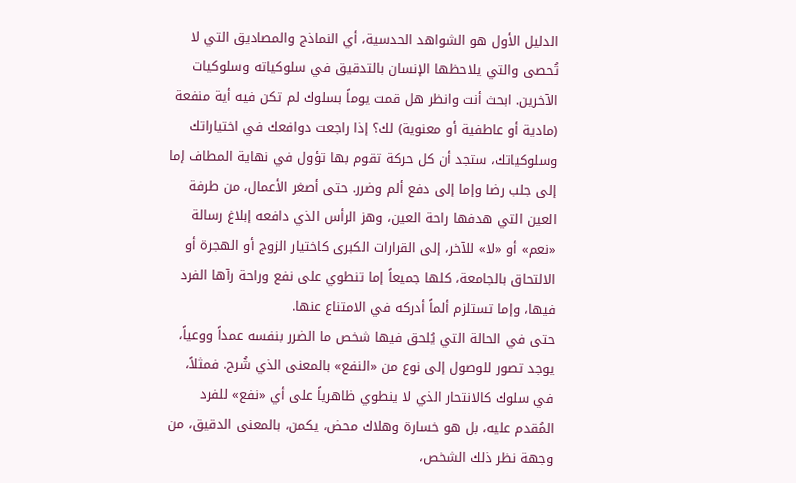الدليل الأول هو الشواهد الحدسية، أي النماذج والمصاديق التي لا تُحصى والتي يلاحظها الإنسان بالتدقيق في سلوكياته وسلوكيات الآخرين. ابحث أنت وانظر هل قمت يوماً بسلوك لم تكن فيه أية منفعة (مادية أو عاطفية أو معنوية) لك؟ إذا راجعت دوافعك في اختياراتك وسلوكياتك، ستجد أن كل حركة تقوم بها تؤول في نهاية المطاف إما إلى جلب رضا وإما إلى دفع ألم وضرر. حتى أصغر الأعمال، من طرفة العين التي هدفها راحة العين، وهز الرأس الذي دافعه إبلاغ رسالة «نعم» أو «لا» للآخر، إلى القرارات الكبرى كاختيار الزوج أو الهجرة أو الالتحاق بالجامعة، كلها جميعاً إما تنطوي على نفع وراحة رآها الفرد فيها، وإما تستلزم ألماً أدركه في الامتناع عنها.
حتى في الحالة التي يُلحق فيها شخص ما الضرر بنفسه عمداً ووعياً، يوجد تصور للوصول إلى نوع من «النفع» بالمعنى الذي شُرح. فمثلاً، في سلوك كالانتحار الذي لا ينطوي ظاهرياً على أي «نفع» للفرد المُقدم عليه، بل هو خسارة وهلاك محض، يكمن، بالمعنى الدقيق، من وجهة نظر ذلك الشخص،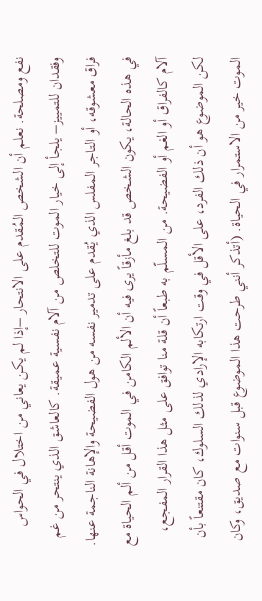نفع ومصلحة. نعلم أن الشخص المُقدم على الانتحار –إذا لم يكن يعاني من اختلال في الحواس وفقدان للتمييز– يلجأ إلى خيار الموت للتخلص من آلام نفسية عميقة. كالعاشق الذي ينتحر من غم فراق معشوقه، أو التاجر المفلس الذي يُقدم على تدمير نفسه من هول الفضيحة والإهانة الناجمة عنها. في هذه الحالة، يكون الشخص قد بلغ مأزقاً يرى فيه أن الألم الكامن في الموت أقل من ألم الحياة مع آلام كالفراق أو الغم أو الفضيحة. من المسلّم به طبعاً أن قلة منا توافق على مثل هذا القرار المفجع، لكن الموضوع هو أن ذلك الفرد، على الأقل في وقت ارتكابه الإرادي لذلك السلوك، كان مقتنعاً بأن الموت خير من الاستمرار في الحياة. (أتذكر أنني طرحت هذا الموضوع قبل سنوات مع صديق، وكان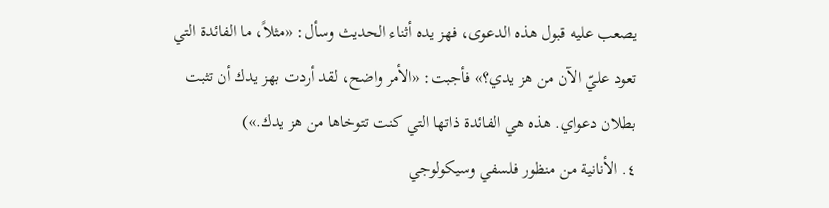يصعب عليه قبول هذه الدعوى، فهز يده أثناء الحديث وسأل: «مثلاً، ما الفائدة التي تعود عليّ الآن من هز يدي؟» فأجبت: «الأمر واضح، لقد أردت بهز يدك أن تثبت بطلان دعواي. هذه هي الفائدة ذاتها التي كنت تتوخاها من هز يدك.»)
٤. الأنانية من منظور فلسفي وسيكولوجي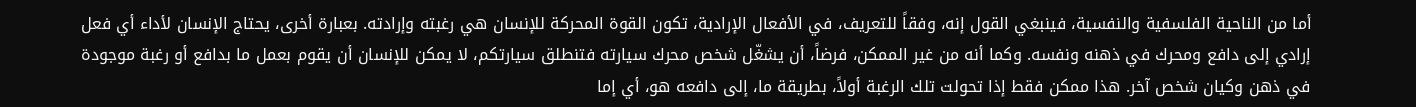أما من الناحية الفلسفية والنفسية، فينبغي القول إنه، وفقاً للتعريف، في الأفعال الإرادية، تكون القوة المحركة للإنسان هي رغبته وإرادته. بعبارة أخرى، يحتاج الإنسان لأداء أي فعل إرادي إلى دافع ومحرك في ذهنه ونفسه. وكما أنه من غير الممكن، فرضاً، أن يشغّل شخص محرك سيارته فتنطلق سيارتكم، لا يمكن للإنسان أن يقوم بعمل ما بدافع أو رغبة موجودة في ذهن وكيان شخص آخر. هذا ممكن فقط إذا تحولت تلك الرغبة أولاً، بطريقة ما، إلى دافعه هو، أي إما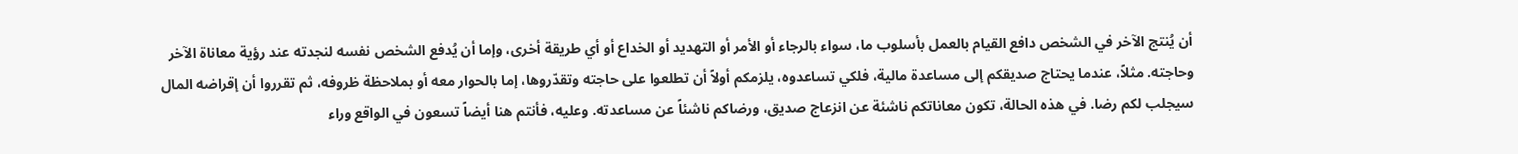أن يُنتج الآخر في الشخص دافع القيام بالعمل بأسلوب ما، سواء بالرجاء أو الأمر أو التهديد أو الخداع أو أي طريقة أخرى، وإما أن يُدفع الشخص نفسه لنجدته عند رؤية معاناة الآخر وحاجته. مثلاً، عندما يحتاج صديقكم إلى مساعدة مالية، فلكي تساعدوه، يلزمكم أولاً أن تطلعوا على حاجته وتقدّروها، إما بالحوار معه أو بملاحظة ظروفه، ثم تقرروا أن إقراضه المال سيجلب لكم رضا. في هذه الحالة، تكون معاناتكم ناشئة عن انزعاج صديق، ورضاكم ناشئاً عن مساعدته. وعليه، فأنتم هنا أيضاً تسعون في الواقع وراء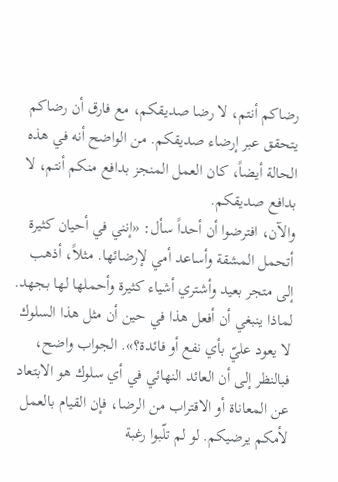رضاكم أنتم، لا رضا صديقكم، مع فارق أن رضاكم يتحقق عبر إرضاء صديقكم. من الواضح أنه في هذه الحالة أيضاً، كان العمل المنجز بدافع منكم أنتم، لا بدافع صديقكم.
والآن، افترضوا أن أحداً سأل: «إنني في أحيان كثيرة أتحمل المشقة وأساعد أمي لإرضائها. مثلاً، أذهب إلى متجر بعيد وأشتري أشياء كثيرة وأحملها لها بجهد. لماذا ينبغي أن أفعل هذا في حين أن مثل هذا السلوك لا يعود عليّ بأي نفع أو فائدة؟». الجواب واضح، فبالنظر إلى أن العائد النهائي في أي سلوك هو الابتعاد عن المعاناة أو الاقتراب من الرضا، فإن القيام بالعمل لأمكم يرضيكم. لو لم تلّبوا رغبة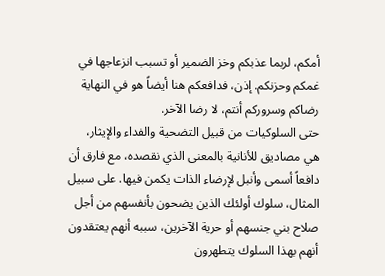أمكم، لربما عذبكم وخز الضمير أو تسبب انزعاجها في غمكم وحزنكم. إذن، فدافعكم هنا أيضاً هو في النهاية رضاكم وسروركم أنتم، لا رضا الآخر.
حتى السلوكيات من قبيل التضحية والفداء والإيثار، هي مصاديق للأنانية بالمعنى الذي نقصده، مع فارق أن دافعاً أسمى وأنبل لإرضاء الذات يكمن فيها. على سبيل المثال، سلوك أولئك الذين يضحون بأنفسهم من أجل صلاح بني جنسهم أو حرية الآخرين، سببه أنهم يعتقدون أنهم بهذا السلوك يتطهرون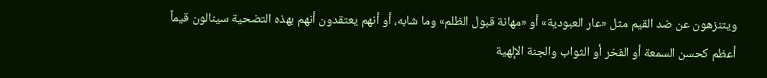ويتنزهون عن ضد القيم مثل «عار العبودية» أو «مهانة قبول الظلم» وما شابه، أو أنهم يعتقدون أنهم بهذه التضحية سينالون قيماً أعظم كحسن السمعة أو الفخر أو الثواب والجنة الإلهية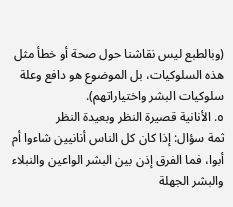(وبالطبع ليس نقاشنا حول صحة أو خطأ مثل هذه السلوكيات، بل الموضوع هو دافع وعلة سلوكيات البشر واختياراتهم).
٥. الأنانية قصيرة النظر وبعيدة النظر
ثمة سؤال: إذا كان كل الناس أنانيين شاءوا أم أبوا، فما الفرق إذن بين البشر الواعين والنبلاء والبشر الجهلة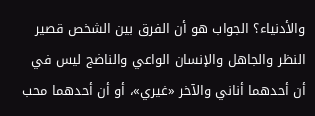والأدنياء؟ الجواب هو أن الفرق بين الشخص قصير النظر والجاهل والإنسان الواعي والناضج ليس في أن أحدهما أناني والآخر «غيري»، أو أن أحدهما محب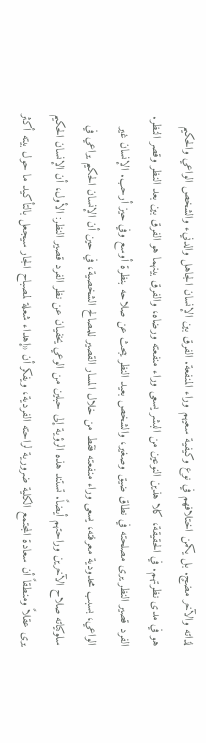لذاته والآخر مضحٍ. بل يكمن اختلافهم في نوع وكيفية سعيهم وراء المنفعة. الفرق بين الإنسان الجاهل والدنيء والشخص الواعي والحكيم هو في مدى نظرتهم. في الحقيقة، كلا هذين النوعين من البشر يسعى وراء منفعته ورضاه، والفرق بينهما هو الفرق بين بعد النظر وقصر النظر. الفرد قصير النظر يرى مصلحته في نطاق ضيق وصغير، والشخص بعيد النظر يبحث عن صلاحه بنظرة أوسع وفي حيز أرحب. الإنسان غير الواعي، بسبب محدودية معرفته، يسعى وراء منفعته فقط من خلال المسار القصير للمصالح الشخصية، في حين أن الإنسان الحكيم يراعي في سلوكياته صلاح الآخرين وراحتهم أيضاً. تستند هذه الرؤية إلى حبلين من الوعي يخفيان عن نظر الفرد قصير النظر: الأول، أن الإنسان الحكيم يرى عقلاً ومنطقاً أن سعادة المجتمع الكلية ضرورية لراحته الفردية، ويفكر أن «إهداء شعلة لمصباح الجار سيجعل بالتأكيد ما حول بيته أكثر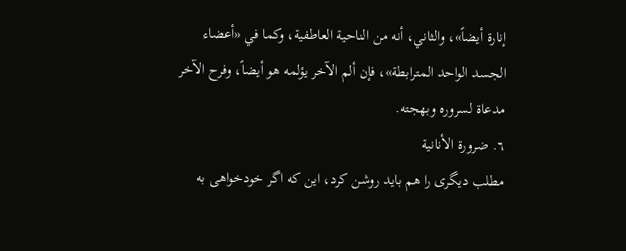إنارة أيضاً»، والثاني، أنه من الناحية العاطفية، وكما في «أعضاء الجسد الواحد المترابطة»، فإن ألم الآخر يؤلمه هو أيضاً، وفرح الآخر مدعاة لسروره وبهجته.
٦. ضرورة الأنانية
مطلب دیگری را هم باید روشن کرد، این که اگر خودخواهی به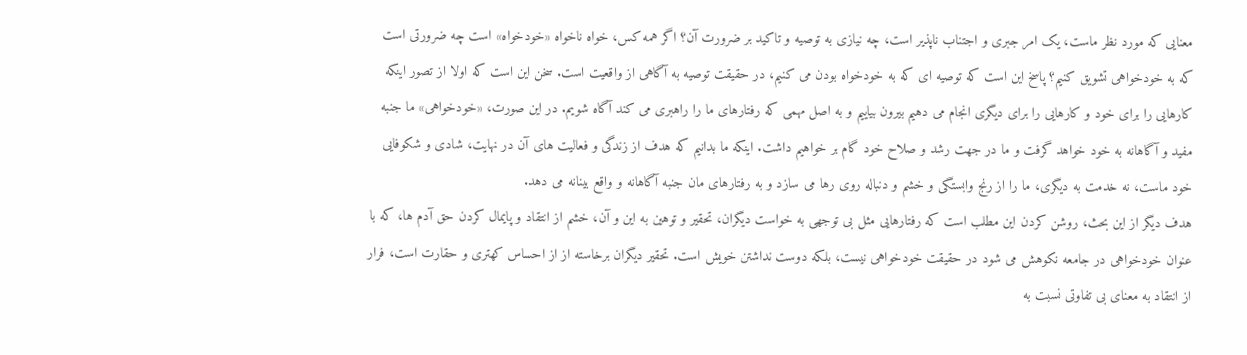معنایی که مورد نظر ماست، یک امر جبری و اجتناب ناپذیر است، چه نیازی به توصیه و تاکید بر ضرورت آن؟ اگر همه کس، خواه ناخواه «خودخواه» است چه ضرورتی است که به خودخواهی تشویق کنیم؟ پاسخ این است که توصیه ای که به خودخواه بودن می کنیم، در حقیقت توصیه به آگاهی از واقعیت است. سخن این است که اولا از تصور اینکه کارهایی را برای خود و کارهایی را برای دیگری انجام می دهیم بیرون بیاییم و به اصل مهمی که رفتارهای ما را راهبری می کند آگاه شویم. در این صورت، «خودخواهی» ما جنبه مفید و آگاهانه به خود خواهد گرفت و ما در جهت رشد و صلاح خود گام بر خواهیم داشت. اینکه ما بدانیم که هدف از زندگی و فعالیت های آن در نهایت، شادی و شکوفایی خود ماست، نه خدمت به دیگری، ما را از رنج وابستگی و خشم و دنباله روی رها می سازد و به رفتارهای مان جنبه آگاهانه و واقع بینانه می دهد.
هدف دیگر از این بحث، روشن کردن این مطلب است که رفتارهایی مثل بی توجهی به خواست دیگران، تحقیر و توهین به این و آن، خشم از انتقاد و پایمال کردن حق آدم ها، که با عنوان خودخواهی در جامعه نکوهش می شود در حقیقت خودخواهی نیست، بلکه دوست نداشتن خویش است. تحقیر دیگران برخاسته از از احساس کهتری و حقارت است، فرار از انتقاد به معنای بی تفاوتی نسبت به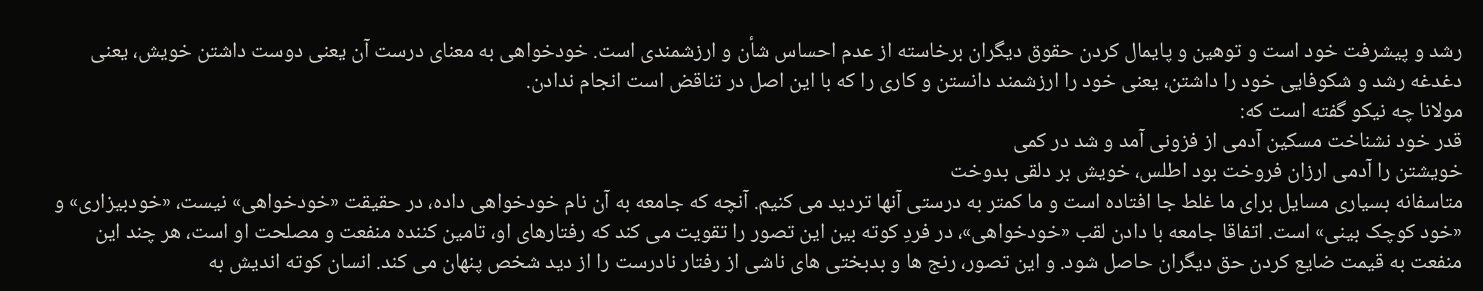رشد و پیشرفت خود است و توهین و پایمال کردن حقوق دیگران برخاسته از عدم احساس شأن و ارزشمندی است. خودخواهی به معنای درست آن یعنی دوست داشتن خویش، یعنی دغدغه رشد و شکوفایی خود را داشتن، یعنی خود را ارزشمند دانستن و کاری را که با این اصل در تناقض است انجام ندادن.
مولانا چه نیکو گفته است که:
قدر خود نشناخت مسکین آدمی از فزونی آمد و شد در کمی
خویشتن را آدمی ارزان فروخت بود اطلس، خویش بر دلقی بدوخت
متاسفانه بسیاری مسایل برای ما غلط جا افتاده است و ما کمتر به درستی آنها تردید می کنیم. آنچه که جامعه به آن نام خودخواهی داده، در حقیقت «خودخواهی» نیست، «خودبیزاری» و «خود کوچک بینی» است. اتفاقا جامعه با دادن لقب «خودخواهی»، در فردِ کوته بین این تصور را تقویت می کند که رفتارهای او، تامین کننده منفعت و مصلحت او است، هر چند این منفعت به قیمت ضایع کردن حق دیگران حاصل شود. و این تصور، رنج ها و بدبختی های ناشی از رفتار نادرست را از دید شخص پنهان می کند. انسان کوته اندیش به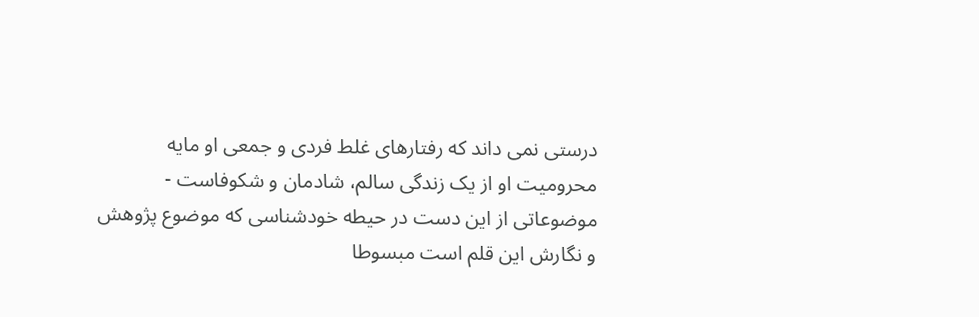درستی نمی داند که رفتارهای غلط فردی و جمعی او مایه محرومیت او از یک زندگی سالم، شادمان و شکوفاست - موضوعاتی از این دست در حیطه خودشناسی که موضوع پژوهش و نگارش این قلم است مبسوطا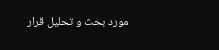مورد بحث و تحلیل قرار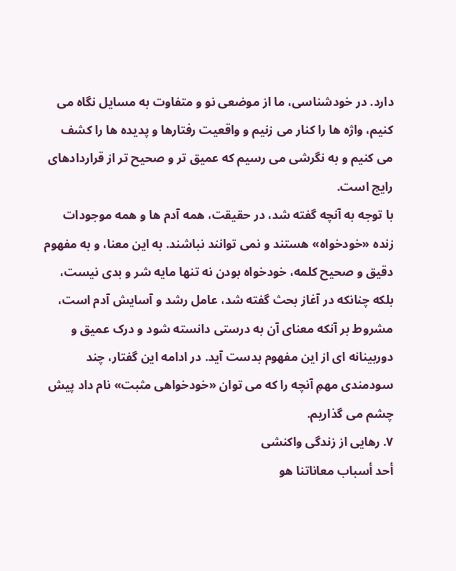دارد. در خودشناسی، ما از موضعی نو و متفاوت به مسایل نگاه می کنیم، واژه ها را کنار می زنیم و واقعیت رفتارها و پدیده ها را کشف می کنیم و به نگرشی می رسیم که عمیق تر و صحیح تر از قراردادهای رایج است.
با توجه به آنچه گفته شد، در حقیقت، همه آدم ها و همه موجودات زنده «خودخواه» هستند و نمی توانند نباشند. به این معنا، و به مفهوم دقیق و صحیح کلمه، خودخواه بودن نه تنها مایه شر و بدی نیست، بلکه چنانکه در آغاز بحث گفته شد، عامل رشد و آسایش آدم است، مشروط بر آنکه معنای آن به درستی دانسته شود و درک عمیق و دوربینانه ای از این مفهوم بدست آید. در ادامه این گفتار، چند سودمندی مهمِ آنچه را که می توان «خودخواهی مثبت» نام داد پیش چشم می گذاریم.
۷. رهایی از زندگی واکنشی
أحد أسباب معاناتنا هو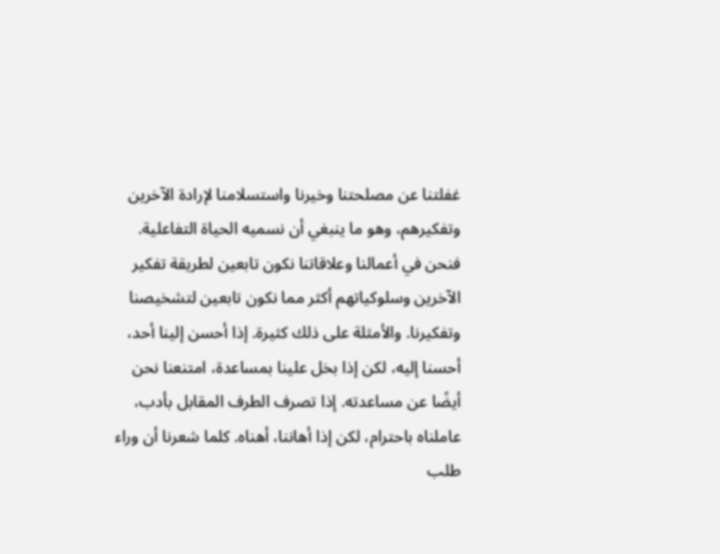غفلتنا عن مصلحتنا وخيرنا واستسلامنا لإرادة الآخرين وتفكيرهم، وهو ما ينبغي أن نسميه الحياة التفاعلية. فنحن في أعمالنا وعلاقاتنا نكون تابعين لطريقة تفكير الآخرين وسلوكياتهم أكثر مما نكون تابعين لتشخيصنا وتفكيرنا. والأمثلة على ذلك كثيرة. إذا أحسن إلينا أحد، أحسنا إليه، لكن إذا بخل علينا بمساعدة، امتنعنا نحن أيضًا عن مساعدته. إذا تصرف الطرف المقابل بأدب، عاملناه باحترام، لكن إذا أهاننا، أهناه. كلما شعرنا أن وراء طلب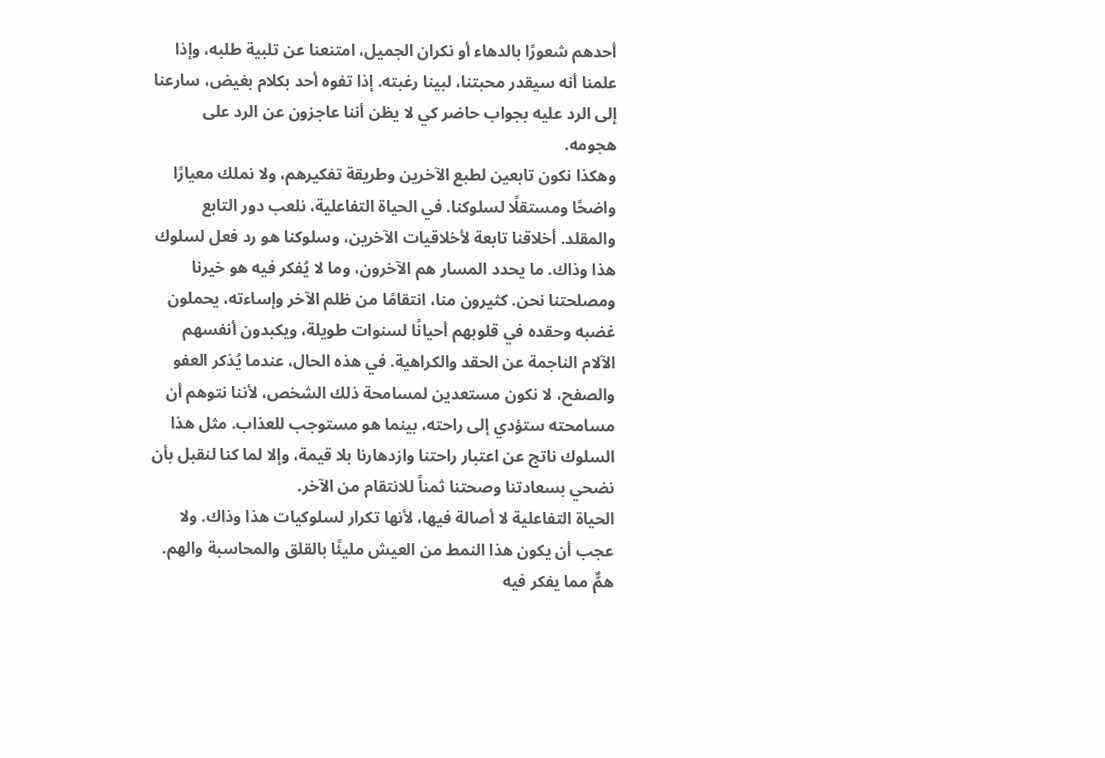أحدهم شعورًا بالدهاء أو نكران الجميل، امتنعنا عن تلبية طلبه، وإذا علمنا أنه سيقدر محبتنا، لبينا رغبته. إذا تفوه أحد بكلام بغيض، سارعنا إلى الرد عليه بجواب حاضر كي لا يظن أننا عاجزون عن الرد على هجومه.
وهكذا نكون تابعين لطبع الآخرين وطريقة تفكيرهم، ولا نملك معيارًا واضحًا ومستقلًا لسلوكنا. في الحياة التفاعلية، نلعب دور التابع والمقلد. أخلاقنا تابعة لأخلاقيات الآخرين، وسلوكنا هو رد فعل لسلوك هذا وذاك. ما يحدد المسار هم الآخرون، وما لا يُفكر فيه هو خيرنا ومصلحتنا نحن. كثيرون منا، انتقامًا من ظلم الآخر وإساءته، يحملون غضبه وحقده في قلوبهم أحيانًا لسنوات طويلة، ويكبدون أنفسهم الآلام الناجمة عن الحقد والكراهية. في هذه الحال، عندما يُذكر العفو والصفح، لا نكون مستعدين لمسامحة ذلك الشخص، لأننا نتوهم أن مسامحته ستؤدي إلى راحته، بينما هو مستوجب للعذاب. مثل هذا السلوك ناتج عن اعتبار راحتنا وازدهارنا بلا قيمة، وإلا لما كنا لنقبل بأن نضحي بسعادتنا وصحتنا ثمناً للانتقام من الآخر.
الحياة التفاعلية لا أصالة فيها، لأنها تكرار لسلوكيات هذا وذاك. ولا عجب أن يكون هذا النمط من العيش مليئًا بالقلق والمحاسبة والهم. همٌّ مما يفكر فيه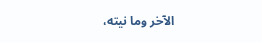الآخر وما نيته،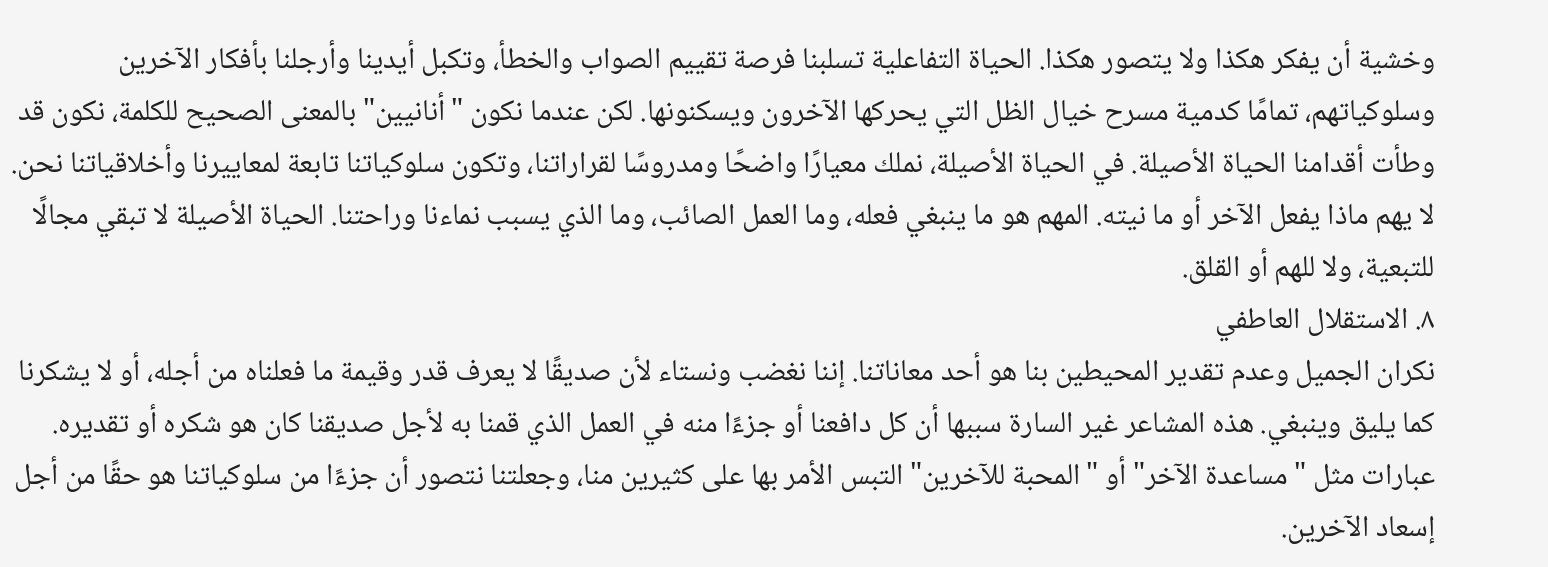وخشية أن يفكر هكذا ولا يتصور هكذا. الحياة التفاعلية تسلبنا فرصة تقييم الصواب والخطأ، وتكبل أيدينا وأرجلنا بأفكار الآخرين وسلوكياتهم، تمامًا كدمية مسرح خيال الظل التي يحركها الآخرون ويسكنونها. لكن عندما نكون "أنانيين" بالمعنى الصحيح للكلمة، نكون قد وطأت أقدامنا الحياة الأصيلة. في الحياة الأصيلة، نملك معيارًا واضحًا ومدروسًا لقراراتنا، وتكون سلوكياتنا تابعة لمعاييرنا وأخلاقياتنا نحن. لا يهم ماذا يفعل الآخر أو ما نيته. المهم هو ما ينبغي فعله، وما العمل الصائب، وما الذي يسبب نماءنا وراحتنا. الحياة الأصيلة لا تبقي مجالًا للتبعية، ولا للهم أو القلق.
٨. الاستقلال العاطفي
نكران الجميل وعدم تقدير المحيطين بنا هو أحد معاناتنا. إننا نغضب ونستاء لأن صديقًا لا يعرف قدر وقيمة ما فعلناه من أجله، أو لا يشكرنا كما يليق وينبغي. هذه المشاعر غير السارة سببها أن كل دافعنا أو جزءًا منه في العمل الذي قمنا به لأجل صديقنا كان هو شكره أو تقديره. عبارات مثل "مساعدة الآخر" أو "المحبة للآخرين" التبس الأمر بها على كثيرين منا، وجعلتنا نتصور أن جزءًا من سلوكياتنا هو حقًا من أجل إسعاد الآخرين.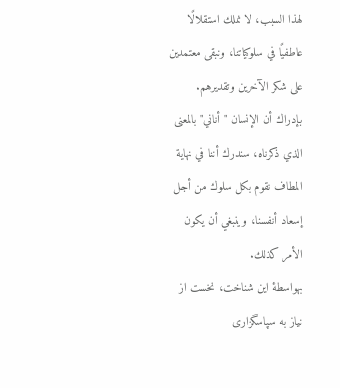لهذا السبب، لا نملك استقلالًا عاطفيًا في سلوكياتنا، ونبقى معتمدين على شكر الآخرين وتقديرهم. بإدراك أن الإنسان "أناني" بالمعنى الذي ذكرناه، سندرك أننا في نهاية المطاف نقوم بكل سلوك من أجل إسعاد أنفسنا، وينبغي أن يكون الأمر كذلك.
بهواسطهٔ این شناخت، نخست از نیاز به سپاسگزاری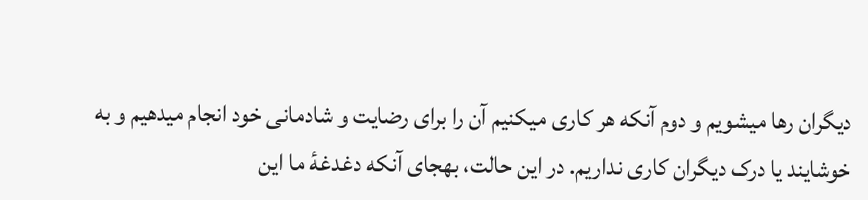دیگران رها میشویم و دوم آنکه هر کاری میکنیم آن را برای رضایت و شادمانی خود انجام میدهیم و به خوشایند یا درک دیگران کاری نداریم. در این حالت، بهجای آنکه دغدغهٔ ما این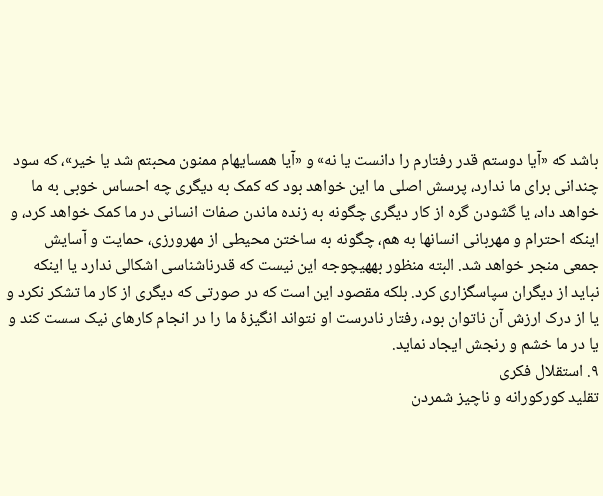باشد که «آیا دوستم قدر رفتارم را دانست یا نه» و «آیا همسایهام ممنون محبتم شد یا خیر»، که سود چندانی برای ما ندارد، پرسش اصلی ما این خواهد بود که کمک به دیگری چه احساس خوبی به ما خواهد داد، یا گشودن گره از کار دیگری چگونه به زنده ماندن صفات انسانی در ما کمک خواهد کرد، و اینکه احترام و مهربانی انسانها به هم، چگونه به ساختن محیطی از مهرورزی، حمایت و آسایش جمعی منجر خواهد شد. البته منظور بههیچوجه این نیست که قدرناشناسی اشکالی ندارد یا اینکه نباید از دیگران سپاسگزاری کرد. بلکه مقصود این است که در صورتی که دیگری از کار ما تشکر نکرد و یا از درک ارزش آن ناتوان بود، رفتار نادرست او نتواند انگیزهٔ ما را در انجام کارهای نیک سست کند و یا در ما خشم و رنجش ایجاد نماید.
۹. استقلال فکری
تقلید کورکورانه و ناچیز شمردن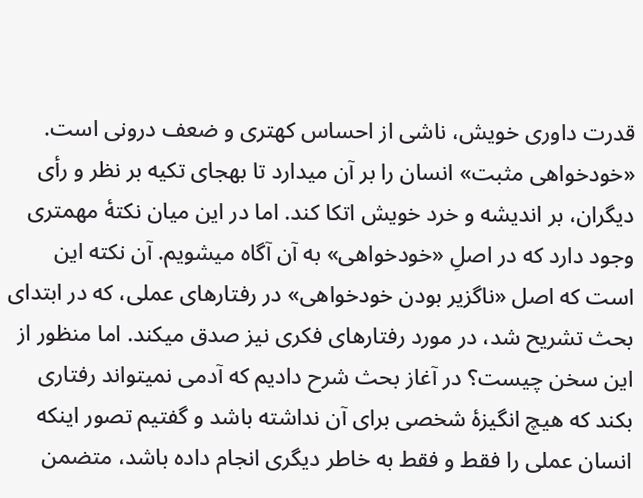قدرت داوری خویش، ناشی از احساس کهتری و ضعف درونی است. «خودخواهی مثبت» انسان را بر آن میدارد تا بهجای تکیه بر نظر و رأی دیگران، بر اندیشه و خرد خویش اتکا کند. اما در این میان نکتهٔ مهمتری وجود دارد که در اصلِ «خودخواهی» به آن آگاه میشویم. آن نکته این است که اصل «ناگزیر بودن خودخواهی» در رفتارهای عملی، که در ابتدای بحث تشریح شد، در مورد رفتارهای فکری نیز صدق میکند. اما منظور از این سخن چیست؟ در آغاز بحث شرح دادیم که آدمی نمیتواند رفتاری بکند که هیچ انگیزهٔ شخصی برای آن نداشته باشد و گفتیم تصور اینکه انسان عملی را فقط و فقط به خاطر دیگری انجام داده باشد، متضمن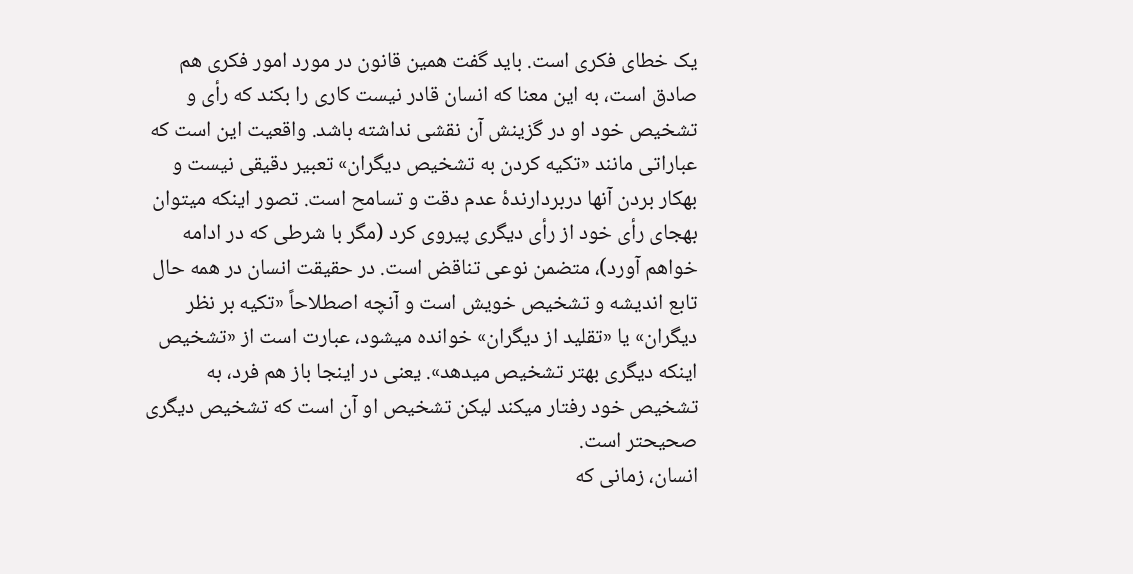یک خطای فکری است. باید گفت همین قانون در مورد امور فکری هم صادق است، به این معنا که انسان قادر نیست کاری را بکند که رأی و تشخیص خود او در گزینش آن نقشی نداشته باشد. واقعیت این است که عباراتی مانند «تکیه کردن به تشخیص دیگران» تعبیر دقیقی نیست و بهکار بردن آنها دربردارندهٔ عدم دقت و تسامح است. تصور اینکه میتوان بهجای رأی خود از رأی دیگری پیروی کرد (مگر با شرطی که در ادامه خواهم آورد)، متضمن نوعی تناقض است. در حقیقت انسان در همه حال تابع اندیشه و تشخیص خویش است و آنچه اصطلاحاً «تکیه بر نظر دیگران» یا «تقلید از دیگران» خوانده میشود، عبارت است از «تشخیص اینکه دیگری بهتر تشخیص میدهد». یعنی در اینجا باز هم فرد، به تشخیص خود رفتار میکند لیکن تشخیص او آن است که تشخیص دیگری صحیحتر است.
انسان، زمانی که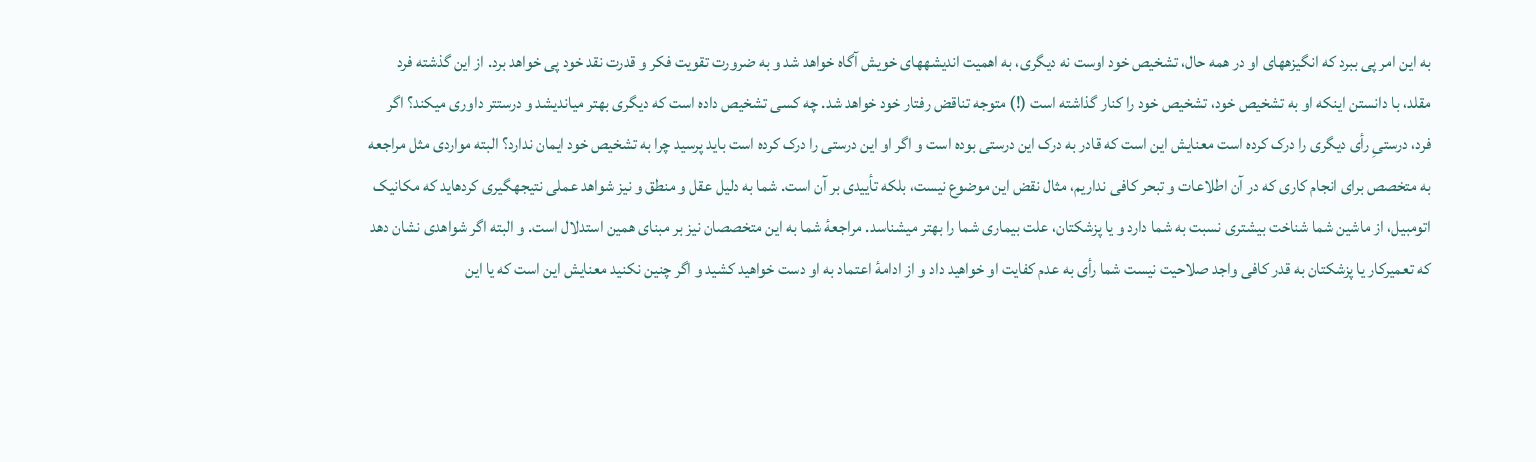به این امر پی ببرد که انگیزههای او در همه حال، تشخیص خود اوست نه دیگری، به اهمیت اندیشههای خویش آگاه خواهد شد و به ضرورت تقویت فکر و قدرت نقد خود پی خواهد برد. از این گذشته فرد مقلد، با دانستن اینکه او به تشخیص خود، تشخیص خود را کنار گذاشته است (!) متوجه تناقض رفتار خود خواهد شد. چه کسی تشخیص داده است که دیگری بهتر میاندیشد و درستتر داوری میکند؟ اگر فرد، درستیِ رأی دیگری را درک کرده است معنایش این است که قادر به درک این درستی بوده است و اگر او این درستی را درک کرده است باید پرسید چرا به تشخیص خود ایمان ندارد؟ البته مواردی مثل مراجعه به متخصص برای انجام کاری که در آن اطلاعات و تبحر کافی نداریم، مثال نقض این موضوع نیست، بلکه تأییدی بر آن است. شما به دلیل عقل و منطق و نیز شواهد عملی نتیجهگیری کردهاید که مکانیک اتومبیل، از ماشین شما شناخت بیشتری نسبت به شما دارد و یا پزشکتان، علت بیماری شما را بهتر میشناسد. مراجعهٔ شما به این متخصصان نیز بر مبنای همین استدلال است. و البته اگر شواهدی نشان دهد که تعمیرکار یا پزشکتان به قدر کافی واجد صلاحیت نیست شما رأی به عدم کفایت او خواهید داد و از ادامهٔ اعتماد به او دست خواهید کشید و اگر چنین نکنید معنایش این است که یا این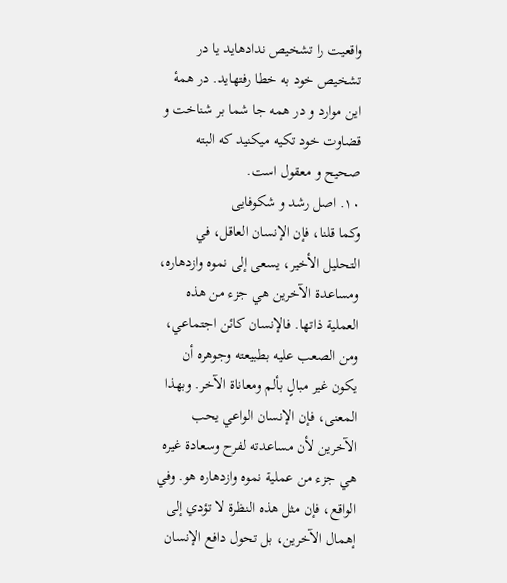واقعیت را تشخیص ندادهاید یا در تشخیص خود به خطا رفتهاید. در همهٔ این موارد و در همه جا شما بر شناخت و قضاوت خود تکیه میکنید که البته صحیح و معقول است.
۱۰. اصل رشد و شکوفایی
وكما قلنا، فإن الإنسان العاقل، في التحليل الأخير، يسعى إلى نموه وازدهاره، ومساعدة الآخرين هي جزء من هذه العملية ذاتها. فالإنسان كائن اجتماعي، ومن الصعب عليه بطبيعته وجوهره أن يكون غير مبالٍ بألم ومعاناة الآخر. وبهذا المعنى، فإن الإنسان الواعي يحب الآخرين لأن مساعدته لفرح وسعادة غيره هي جزء من عملية نموه وازدهاره هو. وفي الواقع، فإن مثل هذه النظرة لا تؤدي إلى إهمال الآخرين، بل تحول دافع الإنسان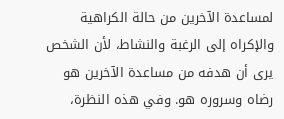لمساعدة الآخرين من حالة الكراهية والإكراه إلى الرغبة والنشاط، لأن الشخص يرى أن هدفه من مساعدة الآخرين هو رضاه وسروره هو. وفي هذه النظرة،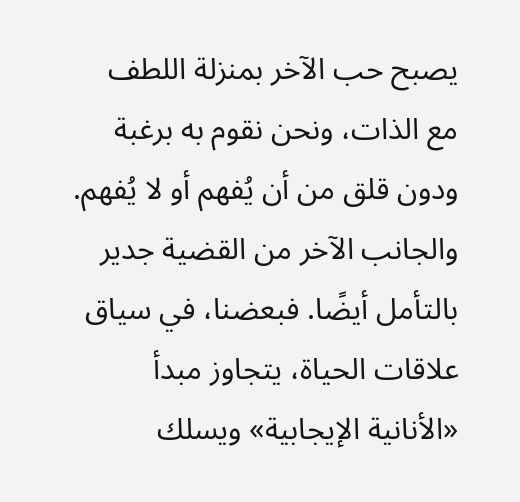يصبح حب الآخر بمنزلة اللطف مع الذات، ونحن نقوم به برغبة ودون قلق من أن يُفهم أو لا يُفهم.
والجانب الآخر من القضية جدير بالتأمل أيضًا. فبعضنا، في سياق علاقات الحياة، يتجاوز مبدأ «الأنانية الإيجابية» ويسلك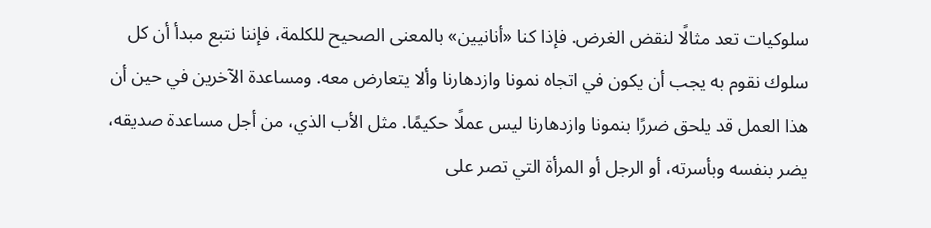سلوكيات تعد مثالًا لنقض الغرض. فإذا كنا «أنانيين» بالمعنى الصحيح للكلمة، فإننا نتبع مبدأ أن كل سلوك نقوم به يجب أن يكون في اتجاه نمونا وازدهارنا وألا يتعارض معه. ومساعدة الآخرين في حين أن هذا العمل قد يلحق ضررًا بنمونا وازدهارنا ليس عملًا حكيمًا. مثل الأب الذي، من أجل مساعدة صديقه، يضر بنفسه وبأسرته، أو الرجل أو المرأة التي تصر على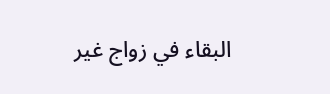البقاء في زواج غير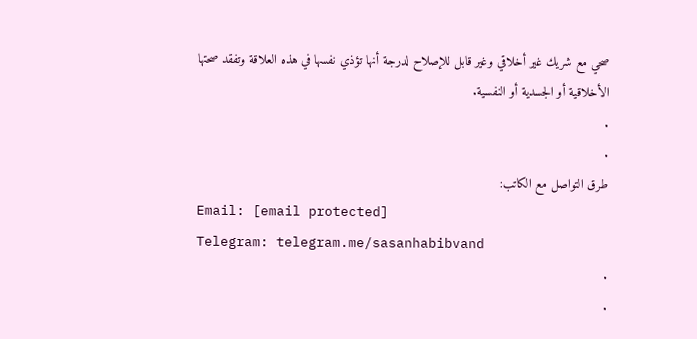صحي مع شريك غير أخلاقي وغير قابل للإصلاح لدرجة أنها تؤذي نفسها في هذه العلاقة وتفقد صحتها الأخلاقية أو الجسدية أو النفسية.
.
.
طرق التواصل مع الكاتب:
Email: [email protected]
Telegram: telegram.me/sasanhabibvand
.
.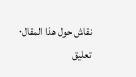نقاش حول هذا المقال٠ تعليق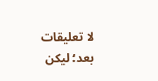لا تعليقات بعد؛ ليكن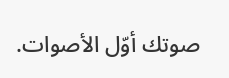صوتك أوّل الأصوات.